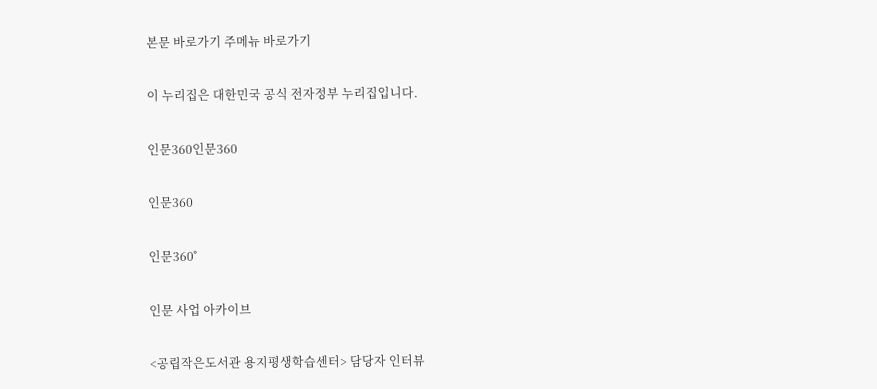본문 바로가기 주메뉴 바로가기

이 누리집은 대한민국 공식 전자정부 누리집입니다.

인문360인문360

인문360

인문360˚

인문 사업 아카이브

<공립작은도서관 용지평생학습센터> 담당자 인터뷰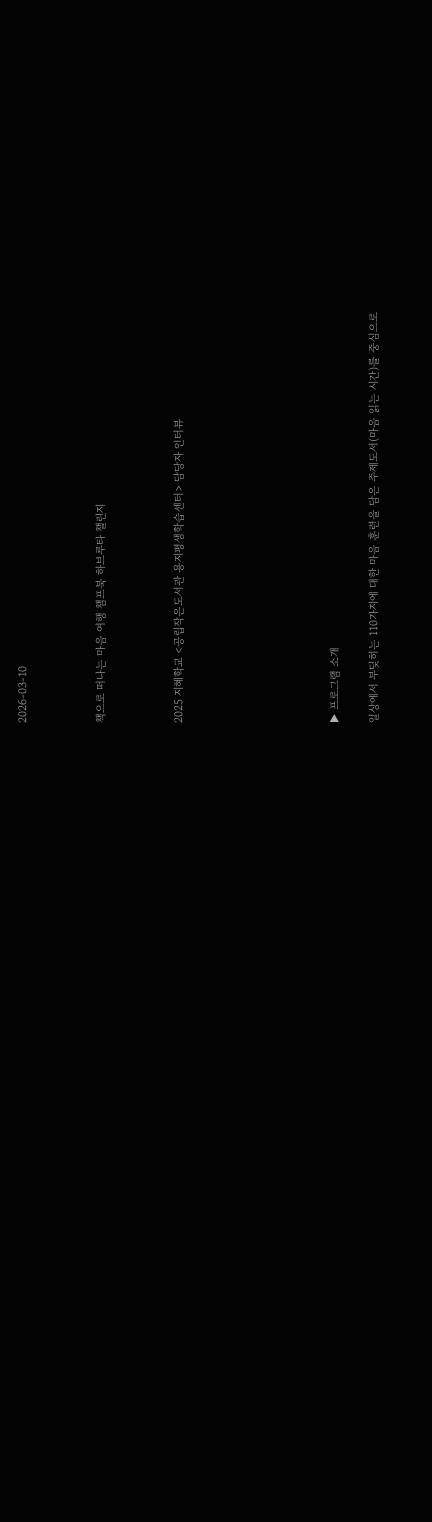2026-03-10



책으로 떠나는 마음 여행 챔프북 하브루타 챌린지



2025 지혜학교 <공립작은도서관 용지평생학습센터> 담당자 인터뷰







▶ 프로그램 소개

일상에서 부딪히는 110가지에 대한 마음 훈련을 담은 주제도서(마음 읽는 시간)를 중심으로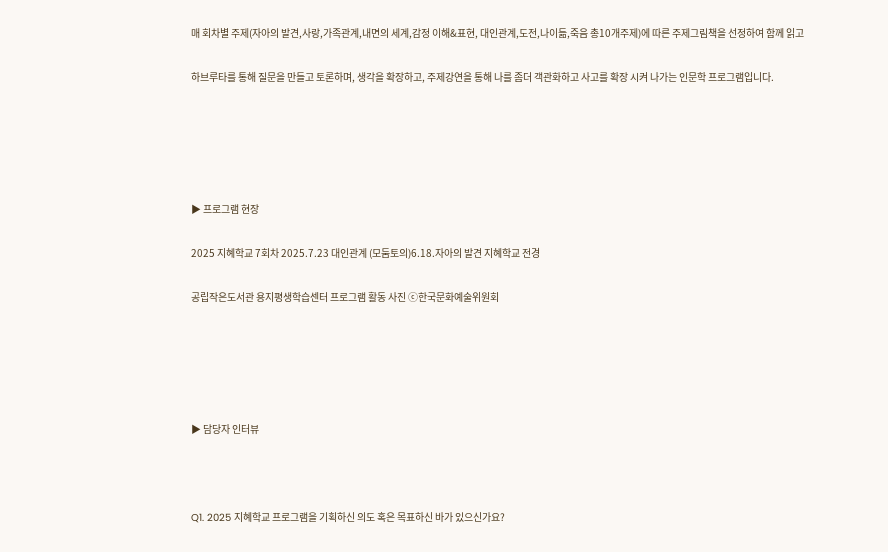매 회차별 주제(자아의 발견,사랑,가족관계,내면의 세계,감정 이해&표현, 대인관계,도전,나이듦,죽음 총10개주제)에 따른 주제그림책을 선정하여 함께 읽고

하브루타를 통해 질문을 만들고 토론하며, 생각을 확장하고, 주제강연을 통해 나를 좀더 객관화하고 사고를 확장 시켜 나가는 인문학 프로그램입니다.





▶ 프로그램 현장

2025 지혜학교 7회차 2025.7.23 대인관계 (모둠토의)6.18.자아의 발견 지혜학교 전경

공립작은도서관 용지평생학습센터 프로그램 활동 사진 ⓒ한국문화예술위원회





▶ 담당자 인터뷰



Q1. 2025 지혜학교 프로그램을 기획하신 의도 혹은 목표하신 바가 있으신가요?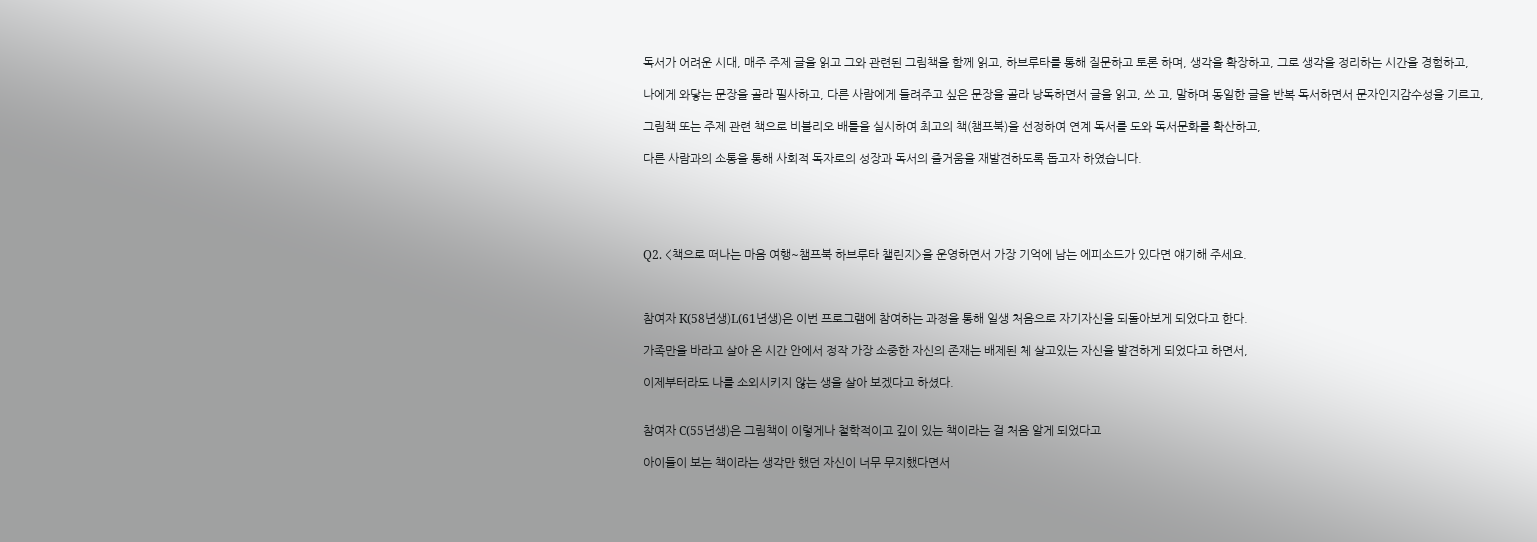독서가 어려운 시대, 매주 주제 글을 읽고 그와 관련된 그림책을 함께 읽고, 하브루타를 통해 질문하고 토론 하며, 생각을 확장하고, 그로 생각을 정리하는 시간을 경험하고,

나에게 와닿는 문장을 골라 필사하고, 다른 사람에게 들려주고 싶은 문장을 골라 낭독하면서 글을 읽고, 쓰 고, 말하며 동일한 글을 반복 독서하면서 문자인지감수성을 기르고,

그림책 또는 주제 관련 책으로 비블리오 배틀을 실시하여 최고의 책(챔프북)을 선정하여 연계 독서를 도와 독서문화를 확산하고,

다른 사람과의 소통을 통해 사회적 독자로의 성장과 독서의 즐거움을 재발견하도록 돕고자 하였습니다.





Q2. <책으로 떠나는 마음 여행~챔프북 하브루타 챌린지>을 운영하면서 가장 기억에 남는 에피소드가 있다면 얘기해 주세요.



참여자 K(58년생)L(61년생)은 이번 프로그램에 참여하는 과정을 통해 일생 처음으로 자기자신을 되돌아보게 되었다고 한다.

가족만을 바라고 살아 온 시간 안에서 정작 가장 소중한 자신의 존재는 배제된 체 살고있는 자신을 발견하게 되었다고 하면서,

이제부터라도 나를 소외시키지 않는 생을 살아 보겠다고 하셨다.


참여자 C(55년생)은 그림책이 이렇게나 철학적이고 깊이 있는 책이라는 걸 처음 알게 되었다고

아이들이 보는 책이라는 생각만 했던 자신이 너무 무지했다면서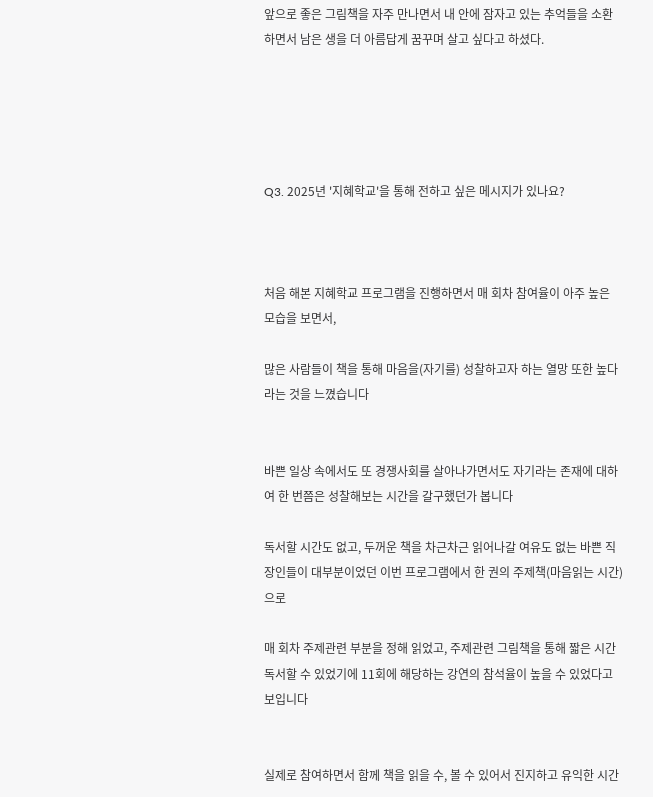앞으로 좋은 그림책을 자주 만나면서 내 안에 잠자고 있는 추억들을 소환하면서 남은 생을 더 아름답게 꿈꾸며 살고 싶다고 하셨다.





Q3. 2025년 '지혜학교'을 통해 전하고 싶은 메시지가 있나요?



처음 해본 지혜학교 프로그램을 진행하면서 매 회차 참여율이 아주 높은 모습을 보면서,

많은 사람들이 책을 통해 마음을(자기를) 성찰하고자 하는 열망 또한 높다라는 것을 느꼈습니다


바쁜 일상 속에서도 또 경쟁사회를 살아나가면서도 자기라는 존재에 대하여 한 번쯤은 성찰해보는 시간을 갈구했던가 봅니다

독서할 시간도 없고, 두꺼운 책을 차근차근 읽어나갈 여유도 없는 바쁜 직장인들이 대부분이었던 이번 프로그램에서 한 권의 주제책(마음읽는 시간)으로

매 회차 주제관련 부분을 정해 읽었고, 주제관련 그림책을 통해 짧은 시간 독서할 수 있었기에 11회에 해당하는 강연의 참석율이 높을 수 있었다고 보입니다


실제로 참여하면서 함께 책을 읽을 수, 볼 수 있어서 진지하고 유익한 시간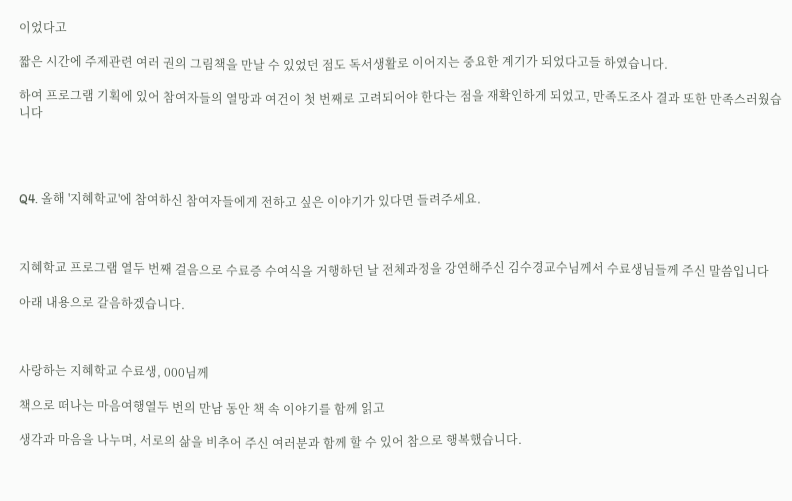이었다고

짧은 시간에 주제관련 여러 권의 그림책을 만날 수 있었던 점도 독서생활로 이어지는 중요한 계기가 되었다고들 하였습니다.

하여 프로그램 기획에 있어 참여자들의 열망과 여건이 첫 번째로 고려되어야 한다는 점을 재확인하게 되었고, 만족도조사 결과 또한 만족스러웠습니다




Q4. 올해 '지혜학교'에 참여하신 참여자들에게 전하고 싶은 이야기가 있다면 들려주세요.



지혜학교 프로그램 열두 번째 걸음으로 수료증 수여식을 거행하던 날 전체과정을 강연해주신 김수경교수님께서 수료생님들께 주신 말씀입니다

아래 내용으로 갈음하겠습니다.



사랑하는 지혜학교 수료생, 000님께

책으로 떠나는 마음여행열두 번의 만남 동안 책 속 이야기를 함께 읽고

생각과 마음을 나누며, 서로의 삶을 비추어 주신 여러분과 함께 할 수 있어 참으로 행복했습니다.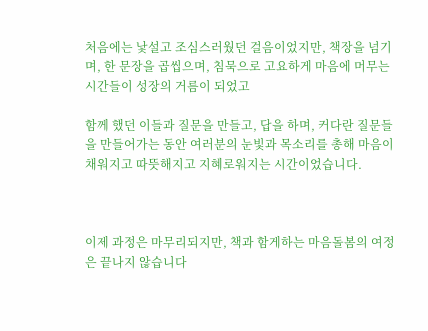처음에는 낯설고 조심스러웠던 걸음이었지만, 책장을 넘기며, 한 문장을 곱씹으며, 침묵으로 고요하게 마음에 머무는 시간들이 성장의 거름이 되었고

함께 했던 이들과 질문을 만들고, 답을 하며, 커다란 질문들을 만들어가는 동안 여러분의 눈빛과 목소리를 총해 마음이 채워지고 따뜻해지고 지혜로워지는 시간이었습니다.



이제 과정은 마무리되지만, 책과 함게하는 마음돌봄의 여정은 끝나지 않습니다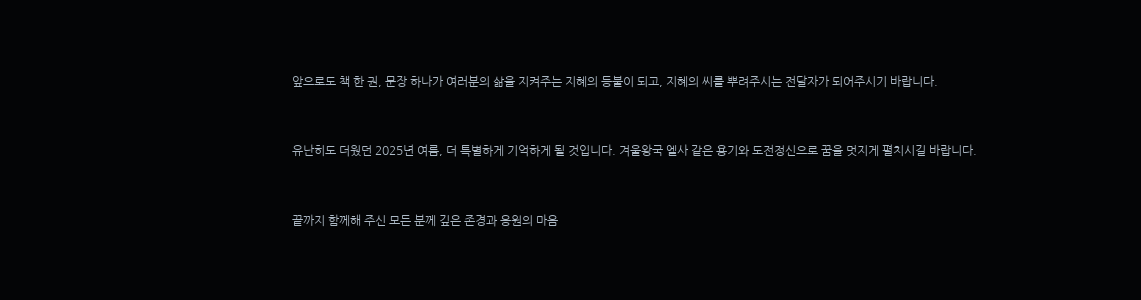앞으로도 책 한 권, 문장 하나가 여러분의 삶을 지켜주는 지혜의 등불이 되고, 지혜의 씨를 뿌려주시는 전달자가 되어주시기 바랍니다.



유난히도 더웠던 2025년 여름, 더 특별하게 기억하게 될 것입니다. 겨울왕국 엘사 같은 용기와 도전정신으로 꿈을 멋지게 펼치시길 바랍니다.



끝까지 함께해 주신 모든 분께 깊은 존경과 응원의 마음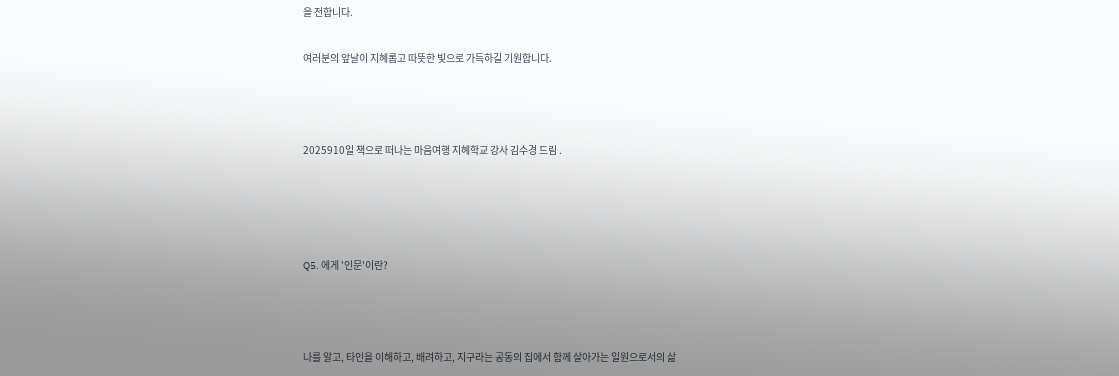을 전합니다.

여러분의 앞날이 지혜롭고 따뜻한 빛으로 가득하길 기원합니다.



2025910일 책으로 떠나는 마음여행 지혜학교 강사 김수경 드림 .




Q5. 에게 '인문'이란?



나를 알고, 타인을 이해하고, 배려하고, 지구라는 공동의 집에서 함께 살아가는 일원으로서의 삶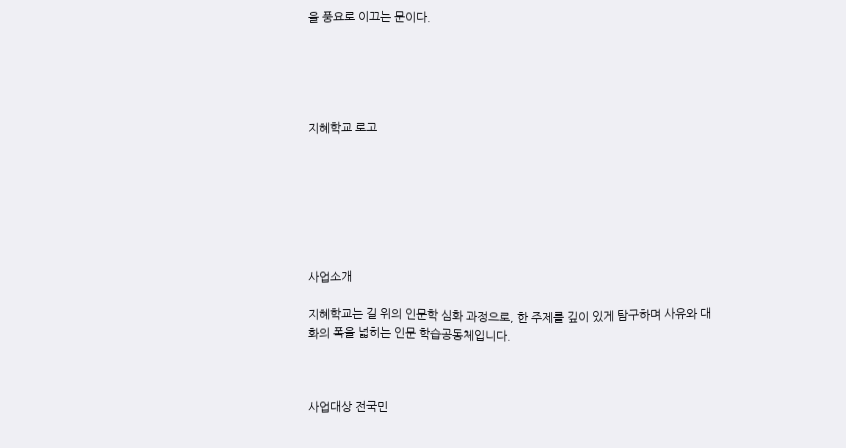을 풍요로 이끄는 문이다.





지혜학교 로고







사업소개

지혜학교는 길 위의 인문학 심화 과정으로, 한 주제를 깊이 있게 탐구하며 사유와 대화의 폭을 넓히는 인문 학습공동체입니다.



사업대상 전국민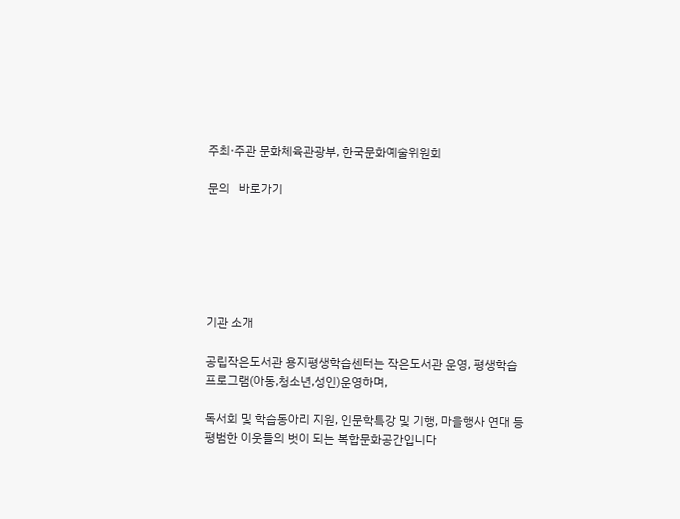주최·주관 문화체육관광부, 한국문화예술위원회

문의   바로가기






기관 소개

공립작은도서관 용지평생학습센터는 작은도서관 운영, 평생학습프로그램(아동,청소년,성인)운영하며,

독서회 및 학습동아리 지원, 인문학특강 및 기행, 마을행사 연대 등 평범한 이웃들의 벗이 되는 복합문화공간입니다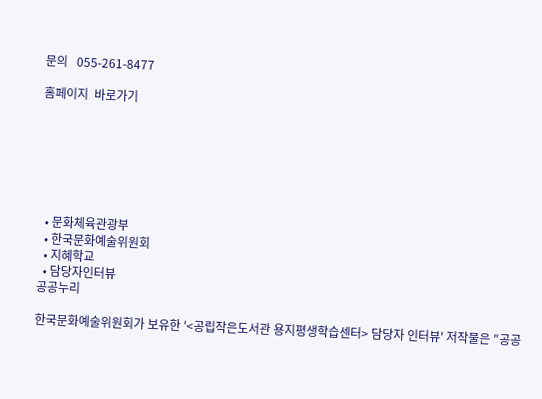문의   055-261-8477

홈페이지  바로가기







  • 문화체육관광부
  • 한국문화예술위원회
  • 지혜학교
  • 담당자인터뷰
공공누리

한국문화예술위원회가 보유한 '<공립작은도서관 용지평생학습센터> 담당자 인터뷰' 저작물은 "공공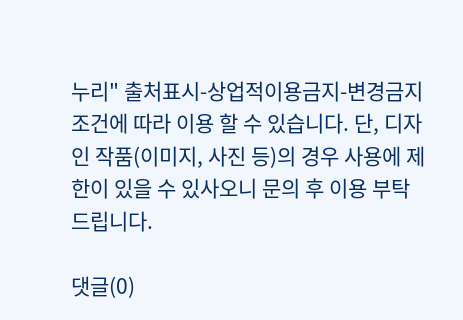누리" 출처표시-상업적이용금지-변경금지 조건에 따라 이용 할 수 있습니다. 단, 디자인 작품(이미지, 사진 등)의 경우 사용에 제한이 있을 수 있사오니 문의 후 이용 부탁드립니다.

댓글(0)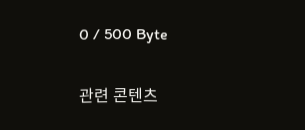0 / 500 Byte

관련 콘텐츠